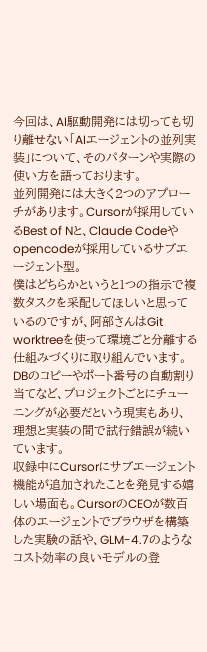今回は、AI駆動開発には切っても切り離せない「AIエージェントの並列実装」について、そのパターンや実際の使い方を語っております。
並列開発には大きく2つのアプローチがあります。Cursorが採用しているBest of Nと、Claude Codeやopencodeが採用しているサブエージェント型。
僕はどちらかというと1つの指示で複数タスクを采配してほしいと思っているのですが、阿部さんはGit worktreeを使って環境ごと分離する仕組みづくりに取り組んでいます。DBのコピーやポート番号の自動割り当てなど、プロジェクトごとにチューニングが必要だという現実もあり、理想と実装の間で試行錯誤が続いています。
収録中にCursorにサブエージェント機能が追加されたことを発見する嬉しい場面も。CursorのCEOが数百体のエージェントでブラウザを構築した実験の話や、GLM-4.7のようなコスト効率の良いモデルの登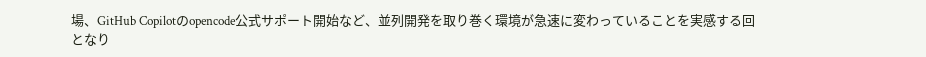場、GitHub Copilotのopencode公式サポート開始など、並列開発を取り巻く環境が急速に変わっていることを実感する回となり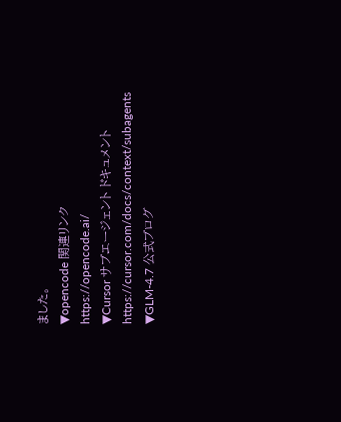ました。
▼opencode 関連リンク
https://opencode.ai/
▼Cursor サブエージェント ドキュメント
https://cursor.com/docs/context/subagents
▼GLM-4.7 公式ブログ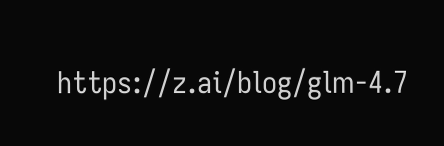https://z.ai/blog/glm-4.7